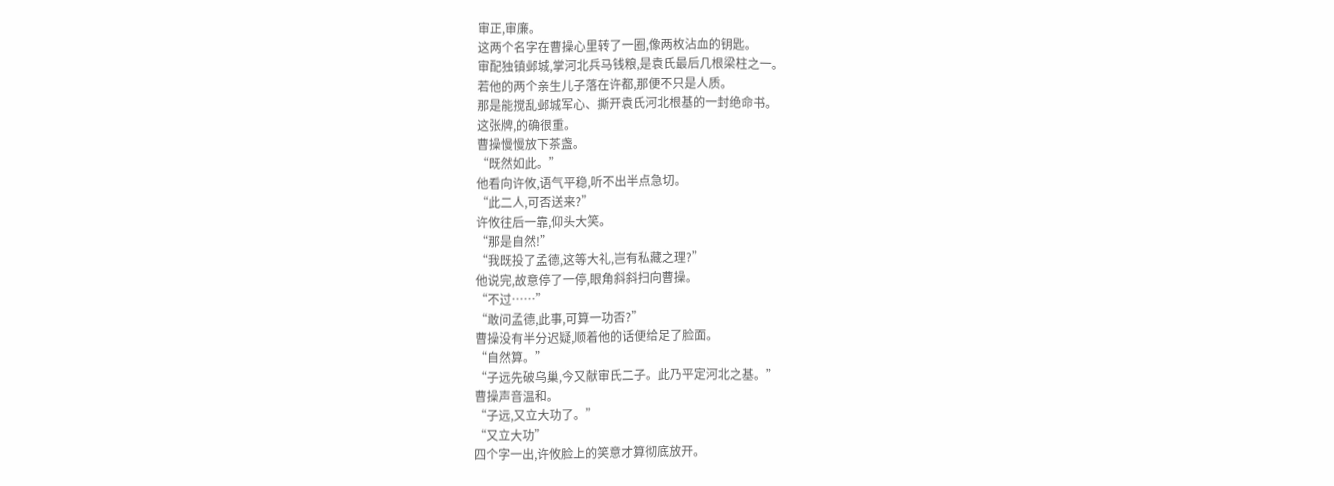审正,审廉。
这两个名字在曹操心里转了一圈,像两枚沾血的钥匙。
审配独镇邺城,掌河北兵马钱粮,是袁氏最后几根梁柱之一。
若他的两个亲生儿子落在许都,那便不只是人质。
那是能搅乱邺城军心、撕开袁氏河北根基的一封绝命书。
这张牌,的确很重。
曹操慢慢放下茶盏。
“既然如此。”
他看向许攸,语气平稳,听不出半点急切。
“此二人,可否送来?”
许攸往后一靠,仰头大笑。
“那是自然!”
“我既投了孟德,这等大礼,岂有私藏之理?”
他说完,故意停了一停,眼角斜斜扫向曹操。
“不过……”
“敢问孟德,此事,可算一功否?”
曹操没有半分迟疑,顺着他的话便给足了脸面。
“自然算。”
“子远先破乌巢,今又献审氏二子。此乃平定河北之基。”
曹操声音温和。
“子远,又立大功了。”
“又立大功”
四个字一出,许攸脸上的笑意才算彻底放开。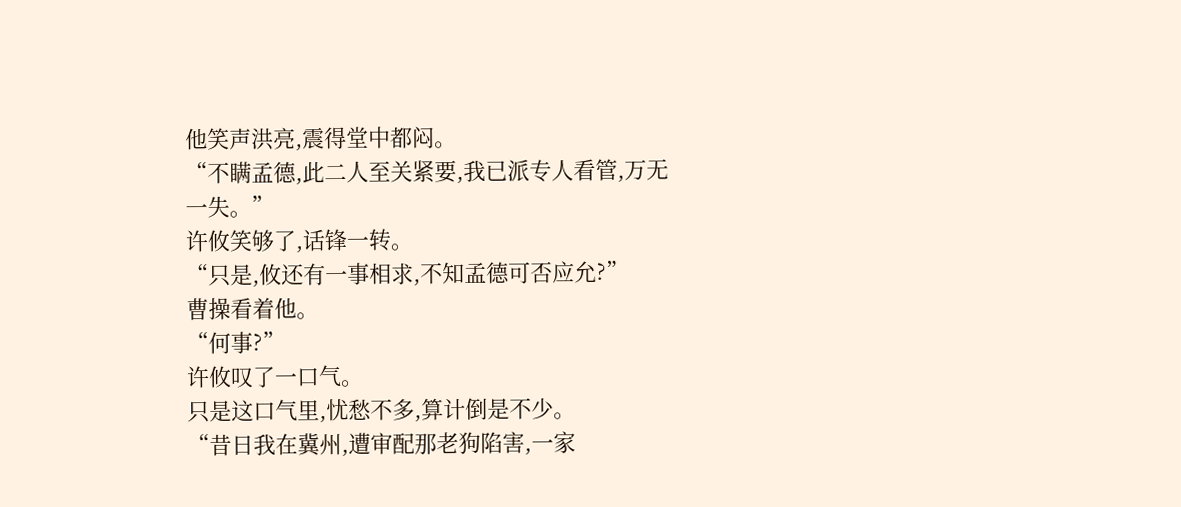他笑声洪亮,震得堂中都闷。
“不瞒孟德,此二人至关紧要,我已派专人看管,万无一失。”
许攸笑够了,话锋一转。
“只是,攸还有一事相求,不知孟德可否应允?”
曹操看着他。
“何事?”
许攸叹了一口气。
只是这口气里,忧愁不多,算计倒是不少。
“昔日我在冀州,遭审配那老狗陷害,一家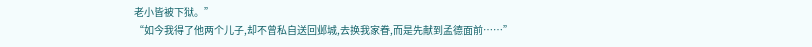老小皆被下狱。”
“如今我得了他两个儿子,却不曾私自送回邺城,去换我家眷,而是先献到孟德面前……”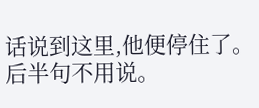话说到这里,他便停住了。
后半句不用说。